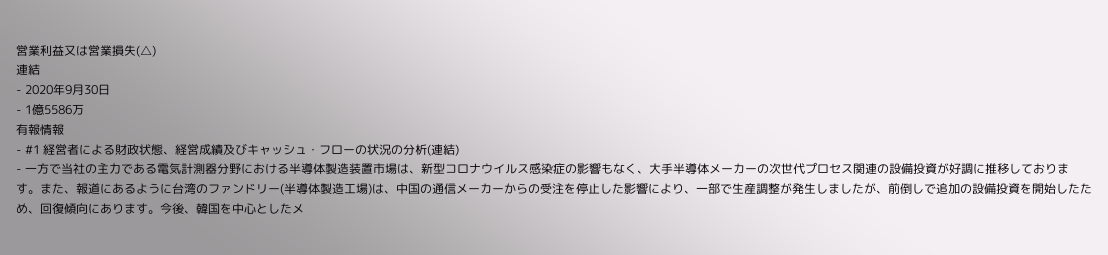営業利益又は営業損失(△)
連結
- 2020年9月30日
- 1億5586万
有報情報
- #1 経営者による財政状態、経営成績及びキャッシュ・フローの状況の分析(連結)
- 一方で当社の主力である電気計測器分野における半導体製造装置市場は、新型コロナウイルス感染症の影響もなく、大手半導体メーカーの次世代プロセス関連の設備投資が好調に推移しております。また、報道にあるように台湾のファンドリー(半導体製造工場)は、中国の通信メーカーからの受注を停止した影響により、一部で生産調整が発生しましたが、前倒しで追加の設備投資を開始したため、回復傾向にあります。今後、韓国を中心としたメ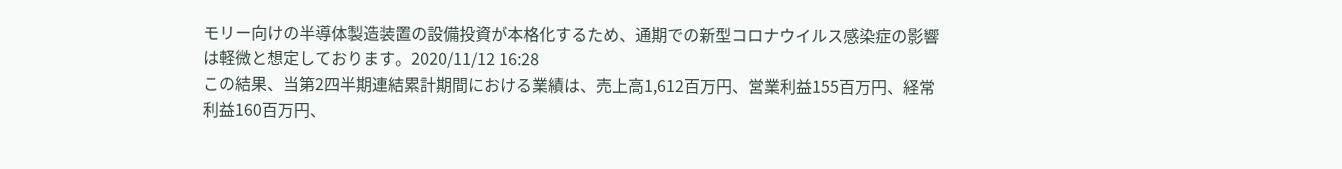モリー向けの半導体製造装置の設備投資が本格化するため、通期での新型コロナウイルス感染症の影響は軽微と想定しております。2020/11/12 16:28
この結果、当第2四半期連結累計期間における業績は、売上高1,612百万円、営業利益155百万円、経常利益160百万円、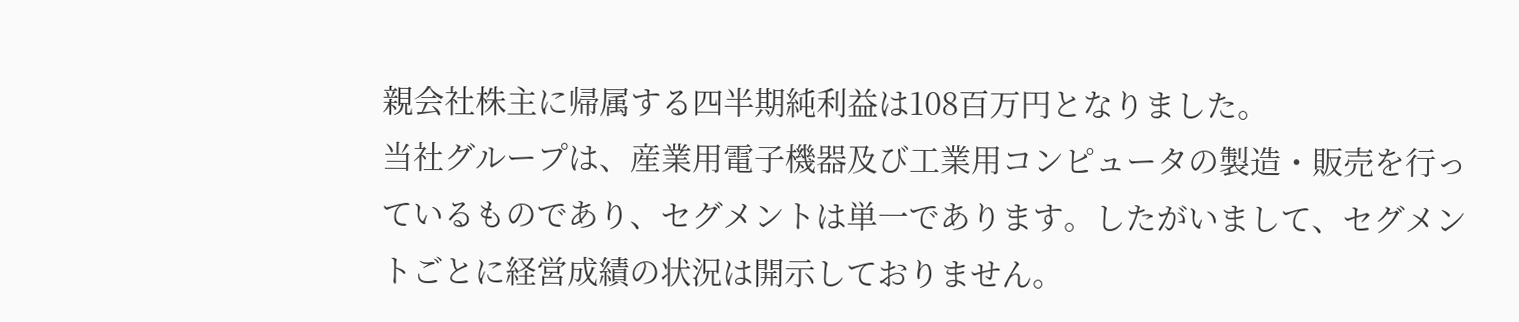親会社株主に帰属する四半期純利益は108百万円となりました。
当社グループは、産業用電子機器及び工業用コンピュータの製造・販売を行っているものであり、セグメントは単一であります。したがいまして、セグメントごとに経営成績の状況は開示しておりません。